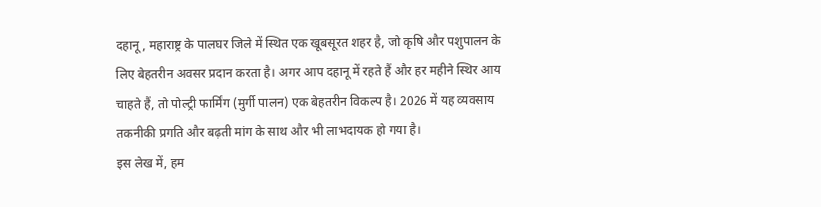दहानू, महाराष्ट्र के पालघर जिले में स्थित एक खूबसूरत शहर है, जो कृषि और पशुपालन के लिए बेहतरीन अवसर प्रदान करता है। अगर आप दहानू में रहते हैं और हर महीने स्थिर आय चाहते हैं, तो पोल्ट्री फार्मिंग (मुर्गी पालन) एक बेहतरीन विकल्प है। 2026 में यह व्यवसाय तकनीकी प्रगति और बढ़ती मांग के साथ और भी लाभदायक हो गया है।
इस लेख में, हम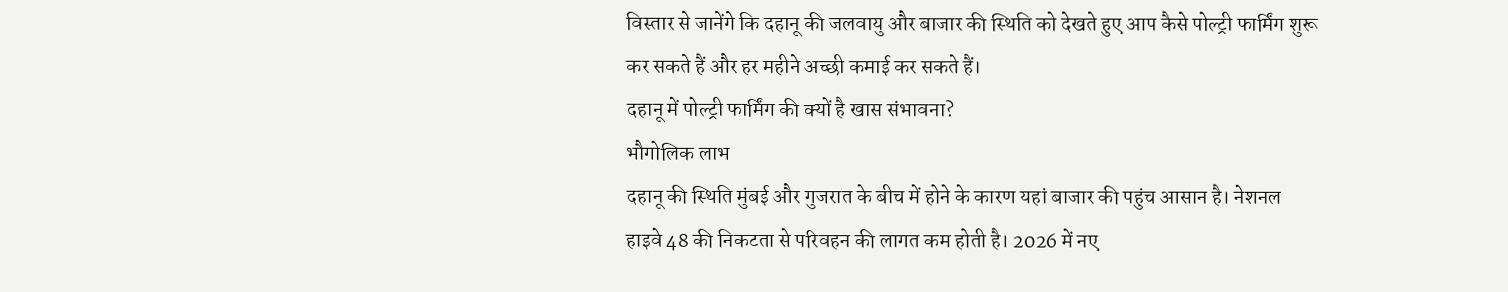विस्तार से जानेंगे कि दहानू की जलवायु और बाजार की स्थिति को देखते हुए आप कैसे पोल्ट्री फार्मिंग शुरू कर सकते हैं और हर महीने अच्छी कमाई कर सकते हैं।
दहानू में पोल्ट्री फार्मिंग की क्यों है खास संभावना?
भौगोलिक लाभ
दहानू की स्थिति मुंबई और गुजरात के बीच में होने के कारण यहां बाजार की पहुंच आसान है। नेशनल हाइवे 48 की निकटता से परिवहन की लागत कम होती है। 2026 में नए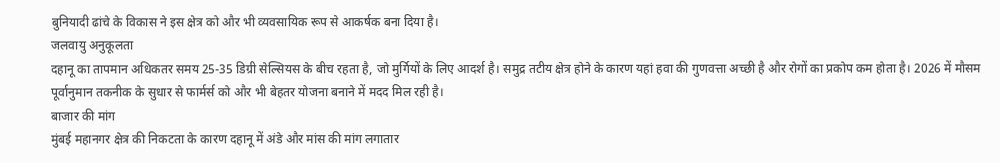बुनियादी ढांचे के विकास ने इस क्षेत्र को और भी व्यवसायिक रूप से आकर्षक बना दिया है।
जलवायु अनुकूलता
दहानू का तापमान अधिकतर समय 25-35 डिग्री सेल्सियस के बीच रहता है, जो मुर्गियों के लिए आदर्श है। समुद्र तटीय क्षेत्र होने के कारण यहां हवा की गुणवत्ता अच्छी है और रोगों का प्रकोप कम होता है। 2026 में मौसम पूर्वानुमान तकनीक के सुधार से फार्मर्स को और भी बेहतर योजना बनाने में मदद मिल रही है।
बाजार की मांग
मुंबई महानगर क्षेत्र की निकटता के कारण दहानू में अंडे और मांस की मांग लगातार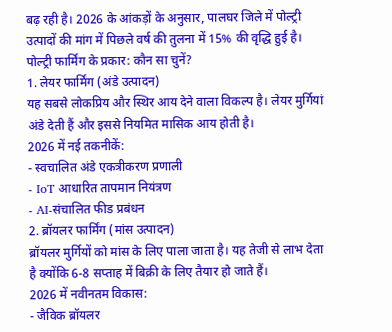बढ़ रही है। 2026 के आंकड़ों के अनुसार, पालघर जिले में पोल्ट्री उत्पादों की मांग में पिछले वर्ष की तुलना में 15% की वृद्धि हुई है।
पोल्ट्री फार्मिंग के प्रकार: कौन सा चुनें?
1. लेयर फार्मिंग (अंडे उत्पादन)
यह सबसे लोकप्रिय और स्थिर आय देने वाला विकल्प है। लेयर मुर्गियां अंडे देती हैं और इससे नियमित मासिक आय होती है।
2026 में नई तकनीकें:
- स्वचालित अंडे एकत्रीकरण प्रणाली
- IoT आधारित तापमान नियंत्रण
- AI-संचालित फीड प्रबंधन
2. ब्रॉयलर फार्मिंग (मांस उत्पादन)
ब्रॉयलर मुर्गियों को मांस के लिए पाला जाता है। यह तेजी से लाभ देता है क्योंकि 6-8 सप्ताह में बिक्री के लिए तैयार हो जाते हैं।
2026 में नवीनतम विकास:
- जैविक ब्रॉयलर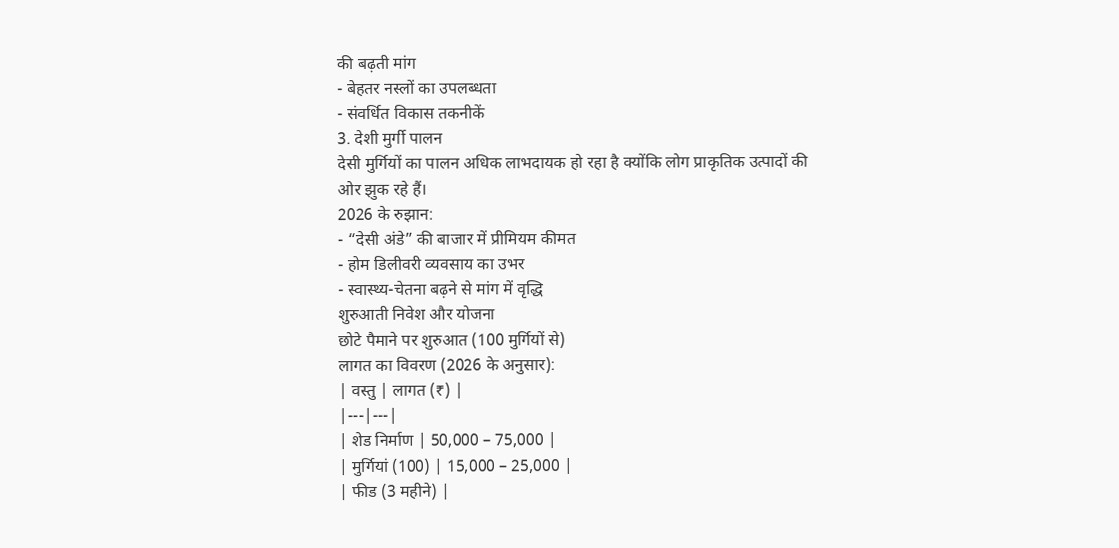की बढ़ती मांग
- बेहतर नस्लों का उपलब्धता
- संवर्धित विकास तकनीकें
3. देशी मुर्गी पालन
देसी मुर्गियों का पालन अधिक लाभदायक हो रहा है क्योंकि लोग प्राकृतिक उत्पादों की ओर झुक रहे हैं।
2026 के रुझान:
- “देसी अंडे” की बाजार में प्रीमियम कीमत
- होम डिलीवरी व्यवसाय का उभर
- स्वास्थ्य-चेतना बढ़ने से मांग में वृद्धि
शुरुआती निवेश और योजना
छोटे पैमाने पर शुरुआत (100 मुर्गियों से)
लागत का विवरण (2026 के अनुसार):
| वस्तु | लागत (₹) |
|---|---|
| शेड निर्माण | 50,000 – 75,000 |
| मुर्गियां (100) | 15,000 – 25,000 |
| फीड (3 महीने) |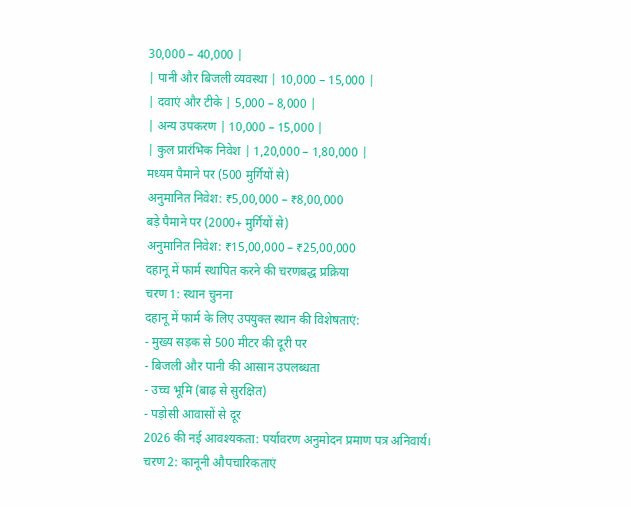30,000 – 40,000 |
| पानी और बिजली व्यवस्था | 10,000 – 15,000 |
| दवाएं और टीके | 5,000 – 8,000 |
| अन्य उपकरण | 10,000 – 15,000 |
| कुल प्रारंभिक निवेश | 1,20,000 – 1,80,000 |
मध्यम पैमाने पर (500 मुर्गियों से)
अनुमानित निवेश: ₹5,00,000 – ₹8,00,000
बड़े पैमाने पर (2000+ मुर्गियों से)
अनुमानित निवेश: ₹15,00,000 – ₹25,00,000
दहानू में फार्म स्थापित करने की चरणबद्ध प्रक्रिया
चरण 1: स्थान चुनना
दहानू में फार्म के लिए उपयुक्त स्थान की विशेषताएं:
- मुख्य सड़क से 500 मीटर की दूरी पर
- बिजली और पानी की आसान उपलब्धता
- उच्च भूमि (बाढ़ से सुरक्षित)
- पड़ोसी आवासों से दूर
2026 की नई आवश्यकता: पर्यावरण अनुमोदन प्रमाण पत्र अनिवार्य।
चरण 2: कानूनी औपचारिकताएं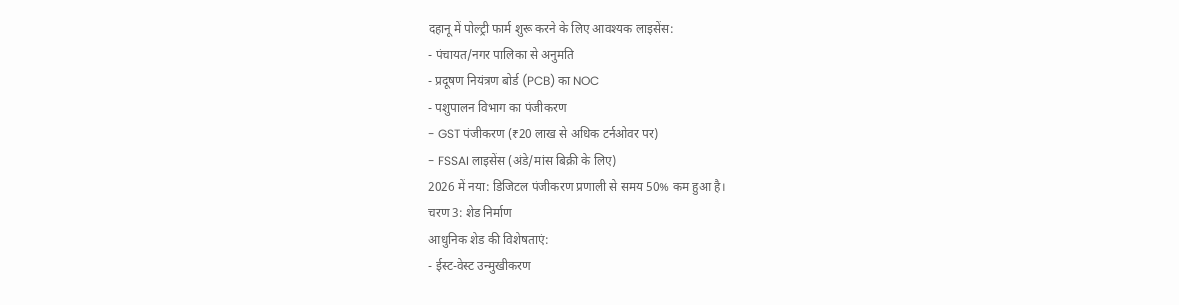दहानू में पोल्ट्री फार्म शुरू करने के लिए आवश्यक लाइसेंस:
- पंचायत/नगर पालिका से अनुमति
- प्रदूषण नियंत्रण बोर्ड (PCB) का NOC
- पशुपालन विभाग का पंजीकरण
- GST पंजीकरण (₹20 लाख से अधिक टर्नओवर पर)
- FSSAI लाइसेंस (अंडे/मांस बिक्री के लिए)
2026 में नया: डिजिटल पंजीकरण प्रणाली से समय 50% कम हुआ है।
चरण 3: शेड निर्माण
आधुनिक शेड की विशेषताएं:
- ईस्ट-वेस्ट उन्मुखीकरण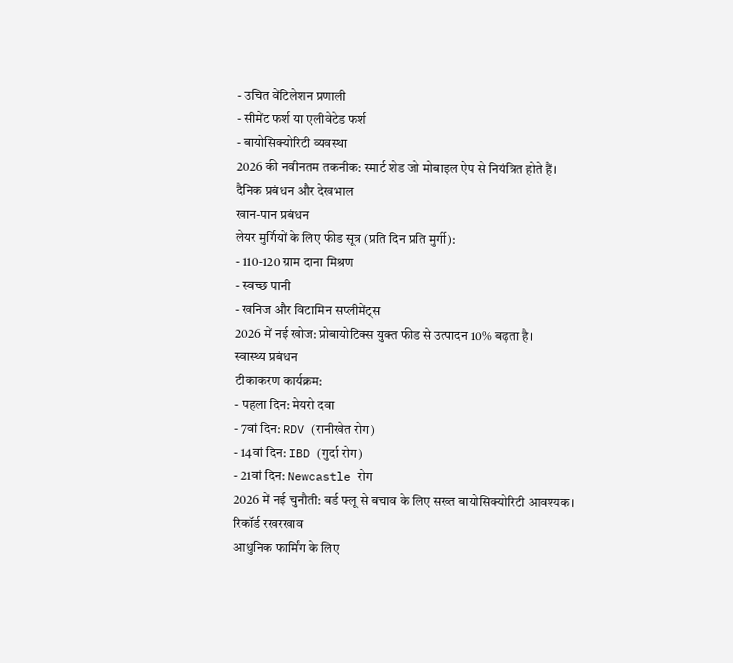- उचित वेंटिलेशन प्रणाली
- सीमेंट फर्श या एलीवेटेड फर्श
- बायोसिक्योरिटी व्यवस्था
2026 की नवीनतम तकनीक: स्मार्ट शेड जो मोबाइल ऐप से नियंत्रित होते हैं।
दैनिक प्रबंधन और देखभाल
खान-पान प्रबंधन
लेयर मुर्गियों के लिए फीड सूत्र (प्रति दिन प्रति मुर्गी):
- 110-120 ग्राम दाना मिश्रण
- स्वच्छ पानी
- खनिज और विटामिन सप्लीमेंट्स
2026 में नई खोज: प्रोबायोटिक्स युक्त फीड से उत्पादन 10% बढ़ता है।
स्वास्थ्य प्रबंधन
टीकाकरण कार्यक्रम:
- पहला दिन: मेयरो दवा
- 7वां दिन: RDV (रानीखेत रोग)
- 14वां दिन: IBD (गुर्दा रोग)
- 21वां दिन: Newcastle रोग
2026 में नई चुनौती: बर्ड फ्लू से बचाव के लिए सख्त बायोसिक्योरिटी आवश्यक।
रिकॉर्ड रखरखाव
आधुनिक फार्मिंग के लिए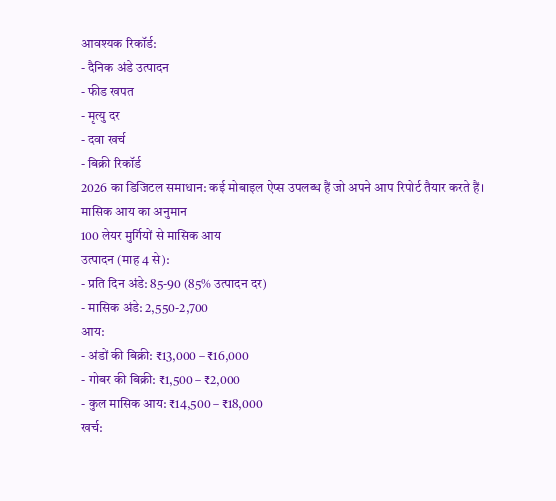आवश्यक रिकॉर्ड:
- दैनिक अंडे उत्पादन
- फीड खपत
- मृत्यु दर
- दवा खर्च
- बिक्री रिकॉर्ड
2026 का डिजिटल समाधान: कई मोबाइल ऐप्स उपलब्ध हैं जो अपने आप रिपोर्ट तैयार करते हैं।
मासिक आय का अनुमान
100 लेयर मुर्गियों से मासिक आय
उत्पादन (माह 4 से):
- प्रति दिन अंडे: 85-90 (85% उत्पादन दर)
- मासिक अंडे: 2,550-2,700
आय:
- अंडों की बिक्री: ₹13,000 – ₹16,000
- गोबर की बिक्री: ₹1,500 – ₹2,000
- कुल मासिक आय: ₹14,500 – ₹18,000
खर्च: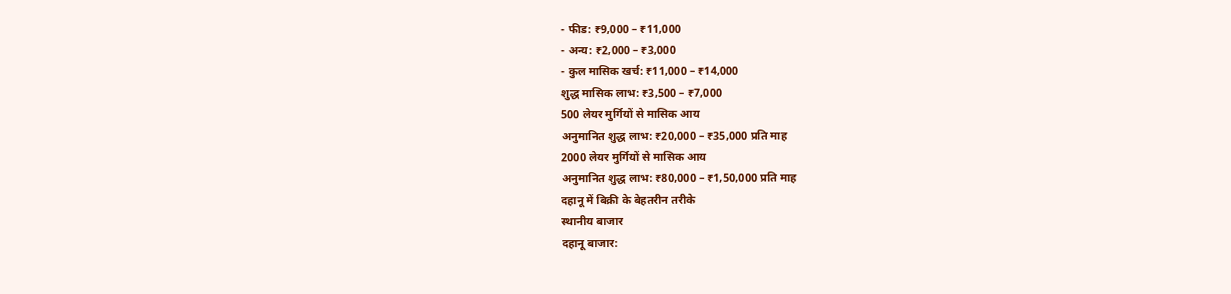- फीड: ₹9,000 – ₹11,000
- अन्य: ₹2,000 – ₹3,000
- कुल मासिक खर्च: ₹11,000 – ₹14,000
शुद्ध मासिक लाभ: ₹3,500 – ₹7,000
500 लेयर मुर्गियों से मासिक आय
अनुमानित शुद्ध लाभ: ₹20,000 – ₹35,000 प्रति माह
2000 लेयर मुर्गियों से मासिक आय
अनुमानित शुद्ध लाभ: ₹80,000 – ₹1,50,000 प्रति माह
दहानू में बिक्री के बेहतरीन तरीके
स्थानीय बाजार
दहानू बाजार: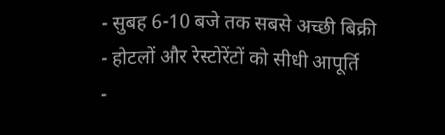- सुबह 6-10 बजे तक सबसे अच्छी बिक्री
- होटलों और रेस्टोरेंटों को सीधी आपूर्ति
-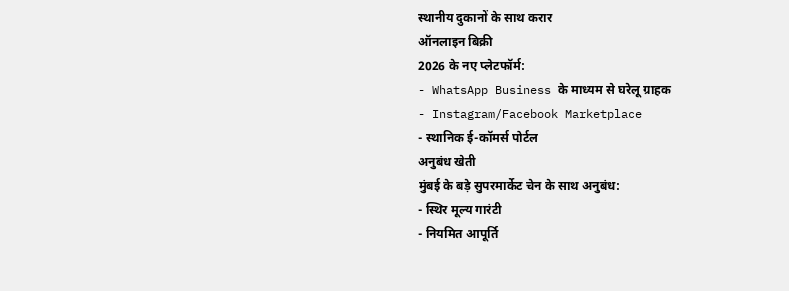स्थानीय दुकानों के साथ करार
ऑनलाइन बिक्री
2026 के नए प्लेटफॉर्म:
- WhatsApp Business के माध्यम से घरेलू ग्राहक
- Instagram/Facebook Marketplace
- स्थानिक ई-कॉमर्स पोर्टल
अनुबंध खेती
मुंबई के बड़े सुपरमार्केट चेन के साथ अनुबंध:
- स्थिर मूल्य गारंटी
- नियमित आपूर्ति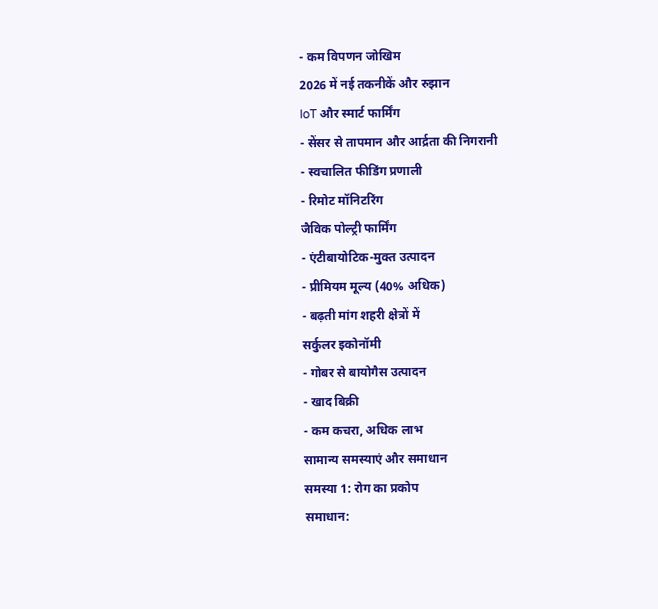- कम विपणन जोखिम
2026 में नई तकनीकें और रुझान
IoT और स्मार्ट फार्मिंग
- सेंसर से तापमान और आर्द्रता की निगरानी
- स्वचालित फीडिंग प्रणाली
- रिमोट मॉनिटरिंग
जैविक पोल्ट्री फार्मिंग
- एंटीबायोटिक-मुक्त उत्पादन
- प्रीमियम मूल्य (40% अधिक)
- बढ़ती मांग शहरी क्षेत्रों में
सर्कुलर इकोनॉमी
- गोबर से बायोगैस उत्पादन
- खाद बिक्री
- कम कचरा, अधिक लाभ
सामान्य समस्याएं और समाधान
समस्या 1: रोग का प्रकोप
समाधान: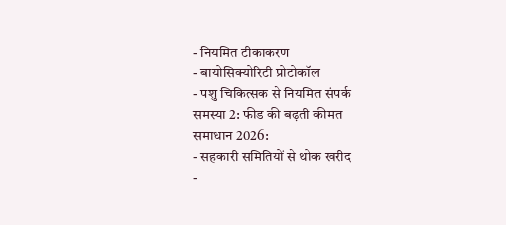- नियमित टीकाकरण
- बायोसिक्योरिटी प्रोटोकॉल
- पशु चिकित्सक से नियमित संपर्क
समस्या 2: फीड की बढ़ती कीमत
समाधान 2026:
- सहकारी समितियों से थोक खरीद
-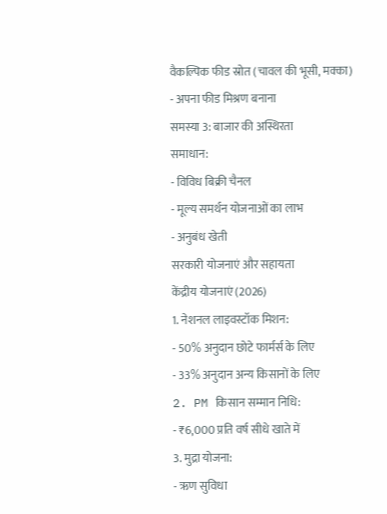वैकल्पिक फीड स्रोत (चावल की भूसी, मक्का)
- अपना फीड मिश्रण बनाना
समस्या 3: बाजार की अस्थिरता
समाधान:
- विविध बिक्री चैनल
- मूल्य समर्थन योजनाओं का लाभ
- अनुबंध खेती
सरकारी योजनाएं और सहायता
केंद्रीय योजनाएं (2026)
1. नेशनल लाइवस्टॉक मिशन:
- 50% अनुदान छोटे फार्मर्स के लिए
- 33% अनुदान अन्य किसानों के लिए
2. PM किसान सम्मान निधि:
- ₹6,000 प्रति वर्ष सीधे खाते में
3. मुद्रा योजना:
- ऋण सुविधा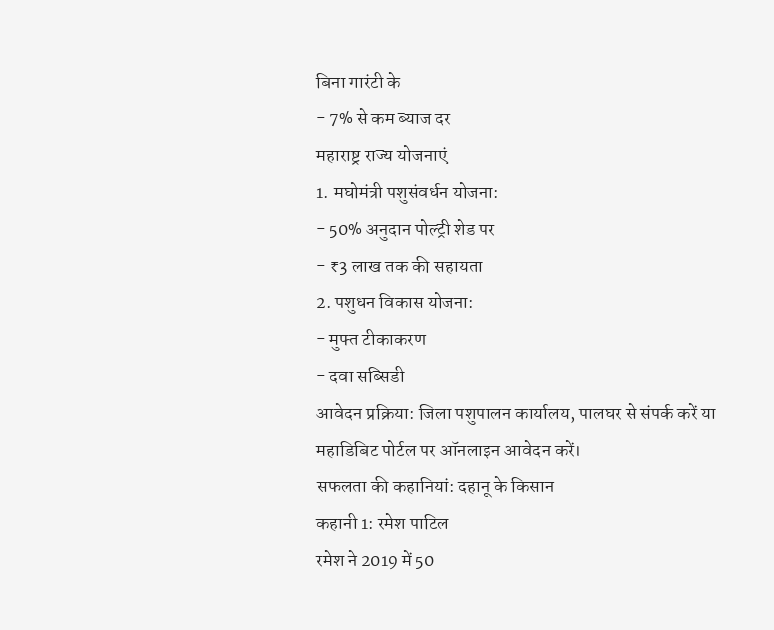बिना गारंटी के
- 7% से कम ब्याज दर
महाराष्ट्र राज्य योजनाएं
1. मघोमंत्री पशुसंवर्धन योजना:
- 50% अनुदान पोल्ट्री शेड पर
- ₹3 लाख तक की सहायता
2. पशुधन विकास योजना:
- मुफ्त टीकाकरण
- दवा सब्सिडी
आवेदन प्रक्रिया: जिला पशुपालन कार्यालय, पालघर से संपर्क करें या महाडिबिट पोर्टल पर ऑनलाइन आवेदन करें।
सफलता की कहानियां: दहानू के किसान
कहानी 1: रमेश पाटिल
रमेश ने 2019 में 50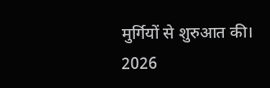मुर्गियों से शुरुआत की। 2026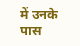में उनके पास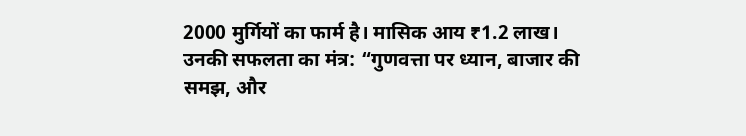2000 मुर्गियों का फार्म है। मासिक आय ₹1.2 लाख।
उनकी सफलता का मंत्र: “गुणवत्ता पर ध्यान, बाजार की समझ, और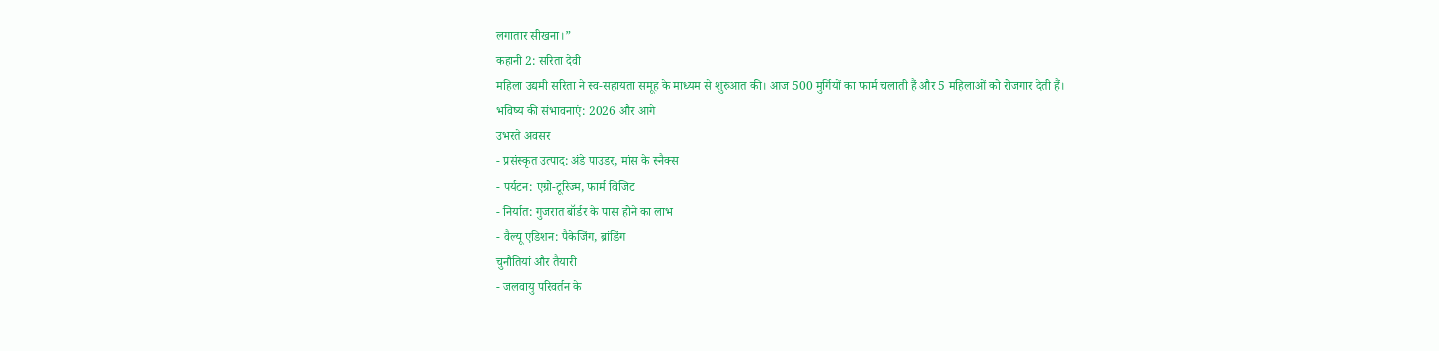लगातार सीखना।”
कहानी 2: सरिता देवी
महिला उद्यमी सरिता ने स्व-सहायता समूह के माध्यम से शुरुआत की। आज 500 मुर्गियों का फार्म चलाती हैं और 5 महिलाओं को रोजगार देती हैं।
भविष्य की संभावनाएं: 2026 और आगे
उभरते अवसर
- प्रसंस्कृत उत्पाद: अंडे पाउडर, मांस के स्नैक्स
- पर्यटन: एग्रो-टूरिज्म, फार्म विजिट
- निर्यात: गुजरात बॉर्डर के पास होने का लाभ
- वैल्यू एडिशन: पैकेजिंग, ब्रांडिंग
चुनौतियां और तैयारी
- जलवायु परिवर्तन के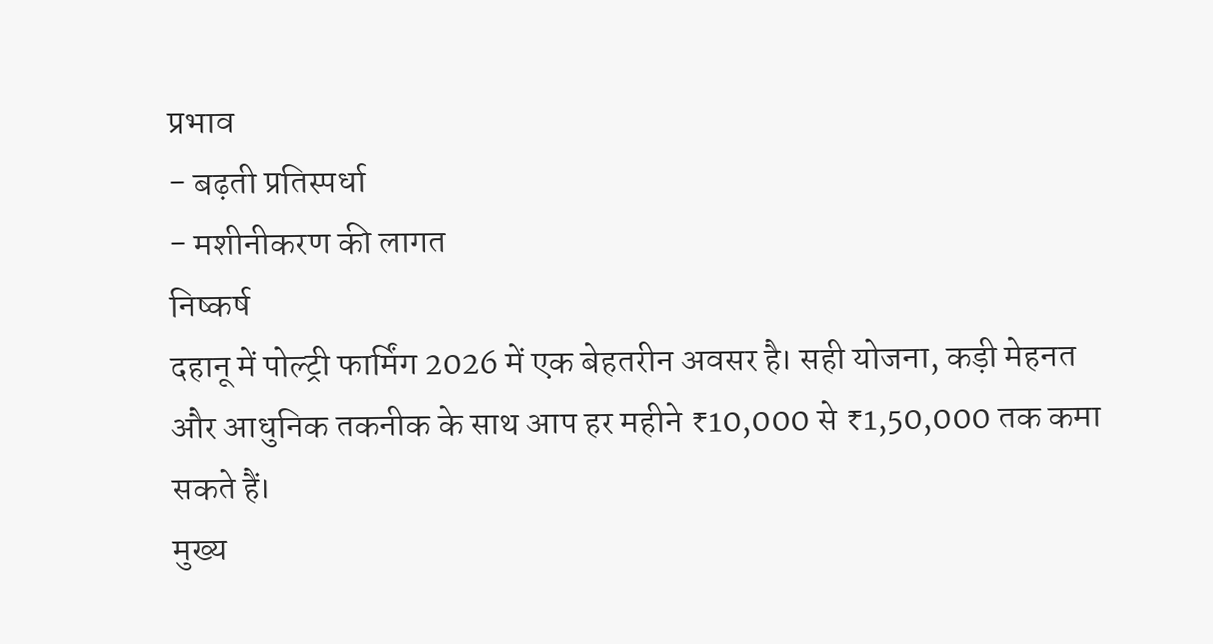प्रभाव
- बढ़ती प्रतिस्पर्धा
- मशीनीकरण की लागत
निष्कर्ष
दहानू में पोल्ट्री फार्मिंग 2026 में एक बेहतरीन अवसर है। सही योजना, कड़ी मेहनत और आधुनिक तकनीक के साथ आप हर महीने ₹10,000 से ₹1,50,000 तक कमा सकते हैं।
मुख्य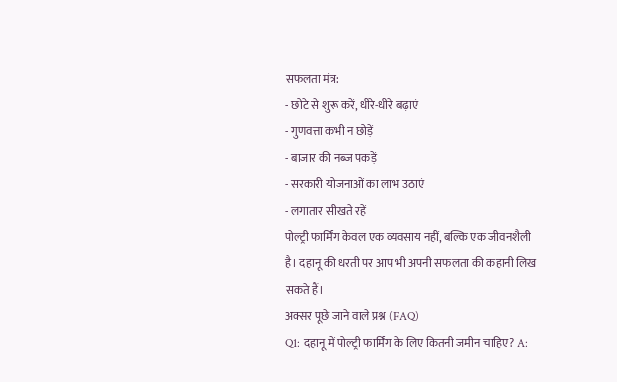सफलता मंत्र:
- छोटे से शुरू करें, धीरे-धीरे बढ़ाएं
- गुणवत्ता कभी न छोड़ें
- बाजार की नब्ज पकड़ें
- सरकारी योजनाओं का लाभ उठाएं
- लगातार सीखते रहें
पोल्ट्री फार्मिंग केवल एक व्यवसाय नहीं, बल्कि एक जीवनशैली है। दहानू की धरती पर आप भी अपनी सफलता की कहानी लिख सकते हैं।
अक्सर पूछे जाने वाले प्रश्न (FAQ)
Q1: दहानू में पोल्ट्री फार्मिंग के लिए कितनी जमीन चाहिए? A: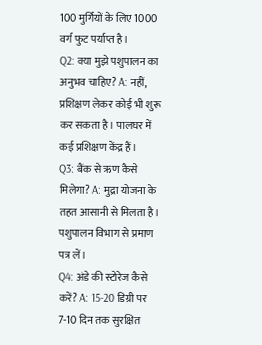100 मुर्गियों के लिए 1000 वर्ग फुट पर्याप्त है।
Q2: क्या मुझे पशुपालन का अनुभव चाहिए? A: नहीं, प्रशिक्षण लेकर कोई भी शुरू कर सकता है। पालघर में कई प्रशिक्षण केंद्र हैं।
Q3: बैंक से ऋण कैसे मिलेगा? A: मुद्रा योजना के तहत आसानी से मिलता है। पशुपालन विभाग से प्रमाण पत्र लें।
Q4: अंडे की स्टोरेज कैसे करें? A: 15-20 डिग्री पर 7-10 दिन तक सुरक्षित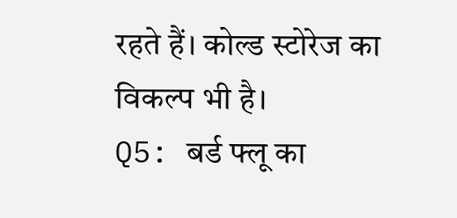रहते हैं। कोल्ड स्टोरेज का विकल्प भी है।
Q5: बर्ड फ्लू का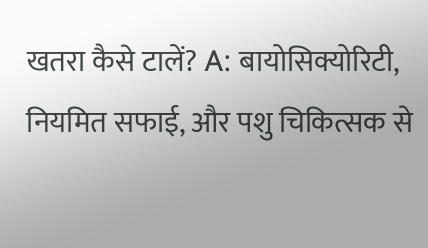खतरा कैसे टालें? A: बायोसिक्योरिटी, नियमित सफाई, और पशु चिकित्सक से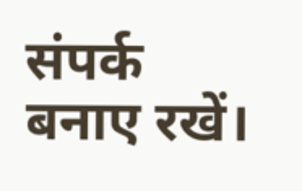संपर्क बनाए रखें।